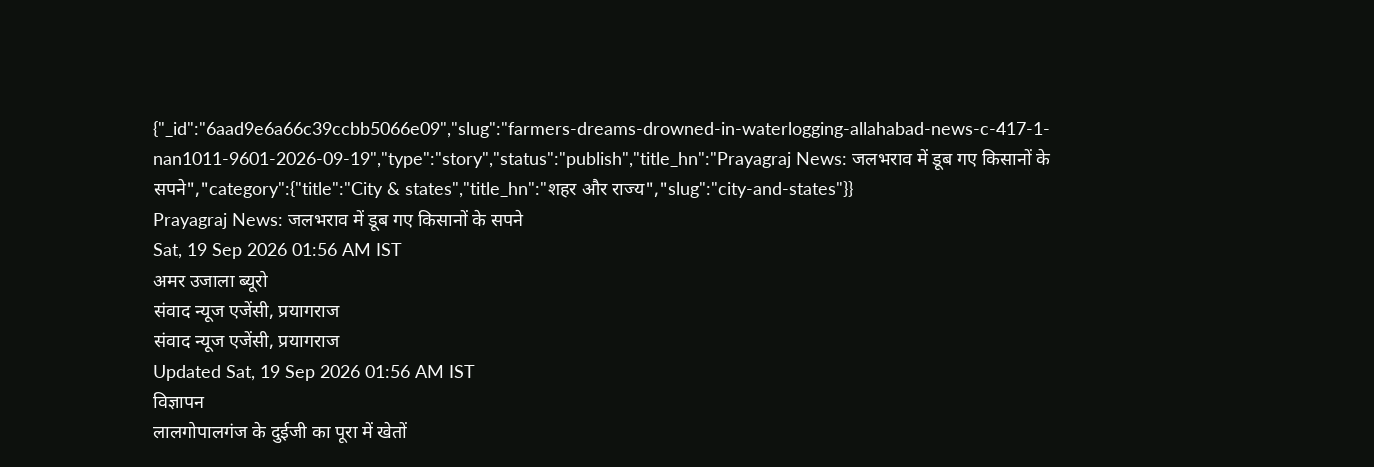{"_id":"6aad9e6a66c39ccbb5066e09","slug":"farmers-dreams-drowned-in-waterlogging-allahabad-news-c-417-1-nan1011-9601-2026-09-19","type":"story","status":"publish","title_hn":"Prayagraj News: जलभराव में डूब गए किसानों के सपने","category":{"title":"City & states","title_hn":"शहर और राज्य","slug":"city-and-states"}}
Prayagraj News: जलभराव में डूब गए किसानों के सपने
Sat, 19 Sep 2026 01:56 AM IST
अमर उजाला ब्यूरो
संवाद न्यूज एजेंसी, प्रयागराज
संवाद न्यूज एजेंसी, प्रयागराज
Updated Sat, 19 Sep 2026 01:56 AM IST
विज्ञापन
लालगोपालगंज के दुईजी का पूरा में खेतों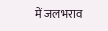में जलभराव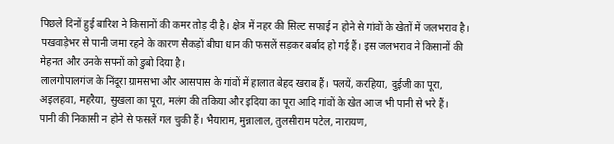पिछले दिनों हुई बारिश ने किसानों की कमर तोड़ दी है। क्षेत्र में नहर की सिल्ट सफाई न होने से गांवों के खेतों में जलभराव है। पखवाड़ेभर से पानी जमा रहने के कारण सैकड़ों बीघा धान की फसलें सड़कर बर्बाद हो गई हैं। इस जलभराव ने किसानों की मेहनत और उनके सपनों को डुबो दिया है।
लालगोपालगंज के निंदूरा ग्रामसभा और आसपास के गांवों में हालात बेहद खराब हैं। पलयें, करहिया, दुईजी का पूरा, अइलहवा, महरैया, सुखला का पूरा, मलंग की तकिया और इदिया का पूरा आदि गांवों के खेत आज भी पानी से भरे हैं।
पानी की निकासी न होने से फसलें गल चुकी हैं। भैयाराम, मुन्नालाल, तुलसीराम पटेल, नारायण,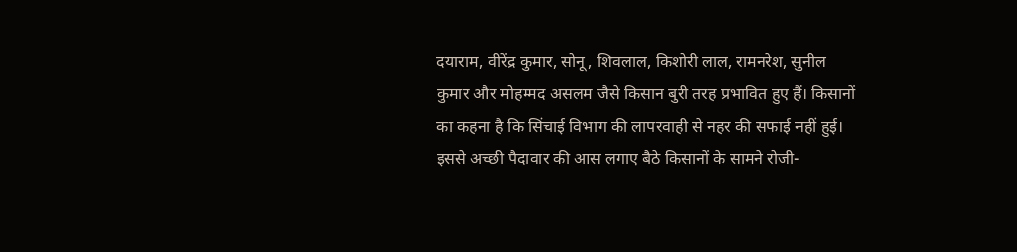दयाराम, वीरेंद्र कुमार, सोनू, शिवलाल, किशोरी लाल, रामनरेश, सुनील कुमार और मोहम्मद असलम जैसे किसान बुरी तरह प्रभावित हुए हैं। किसानों का कहना है कि सिंचाई विभाग की लापरवाही से नहर की सफाई नहीं हुई। इससे अच्छी पैदावार की आस लगाए बैठे किसानों के सामने रोजी-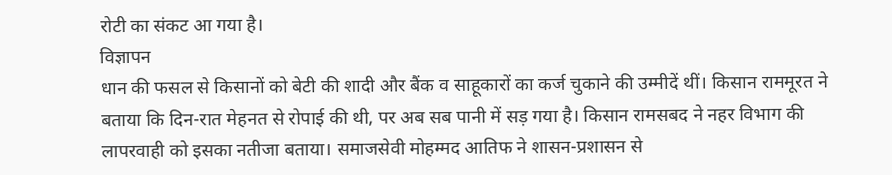रोटी का संकट आ गया है।
विज्ञापन
धान की फसल से किसानों को बेटी की शादी और बैंक व साहूकारों का कर्ज चुकाने की उम्मीदें थीं। किसान राममूरत ने बताया कि दिन-रात मेहनत से रोपाई की थी, पर अब सब पानी में सड़ गया है। किसान रामसबद ने नहर विभाग की लापरवाही को इसका नतीजा बताया। समाजसेवी मोहम्मद आतिफ ने शासन-प्रशासन से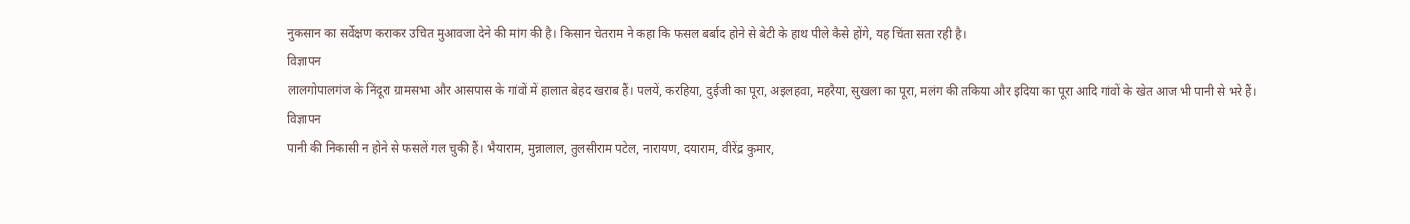नुकसान का सर्वेक्षण कराकर उचित मुआवजा देने की मांग की है। किसान चेतराम ने कहा कि फसल बर्बाद होने से बेटी के हाथ पीले कैसे होंगे, यह चिंता सता रही है।
विज्ञापन
लालगोपालगंज के निंदूरा ग्रामसभा और आसपास के गांवों में हालात बेहद खराब हैं। पलयें, करहिया, दुईजी का पूरा, अइलहवा, महरैया, सुखला का पूरा, मलंग की तकिया और इदिया का पूरा आदि गांवों के खेत आज भी पानी से भरे हैं।
विज्ञापन
पानी की निकासी न होने से फसलें गल चुकी हैं। भैयाराम, मुन्नालाल, तुलसीराम पटेल, नारायण, दयाराम, वीरेंद्र कुमार,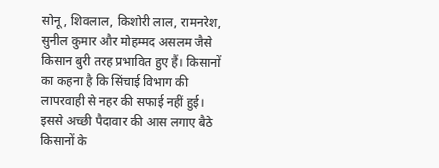सोनू, शिवलाल, किशोरी लाल, रामनरेश, सुनील कुमार और मोहम्मद असलम जैसे किसान बुरी तरह प्रभावित हुए हैं। किसानों का कहना है कि सिंचाई विभाग की लापरवाही से नहर की सफाई नहीं हुई। इससे अच्छी पैदावार की आस लगाए बैठे किसानों के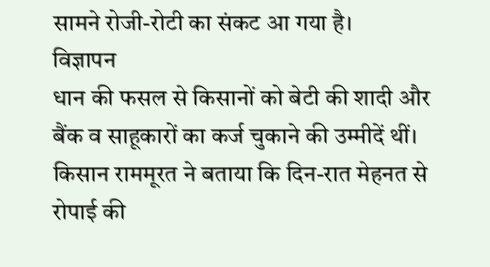सामने रोजी-रोटी का संकट आ गया है।
विज्ञापन
धान की फसल से किसानों को बेटी की शादी और बैंक व साहूकारों का कर्ज चुकाने की उम्मीदें थीं। किसान राममूरत ने बताया कि दिन-रात मेहनत से रोपाई की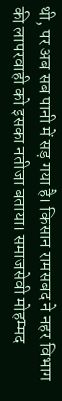थी, पर अब सब पानी में सड़ गया है। किसान रामसबद ने नहर विभाग की लापरवाही को इसका नतीजा बताया। समाजसेवी मोहम्मद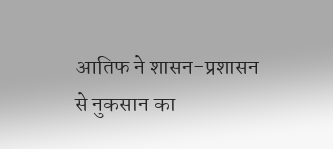आतिफ ने शासन-प्रशासन से नुकसान का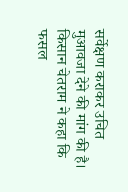सर्वेक्षण कराकर उचित मुआवजा देने की मांग की है। किसान चेतराम ने कहा कि फसल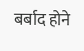बर्बाद होने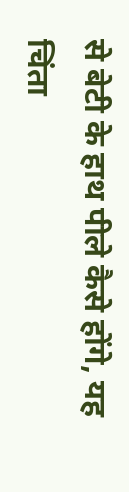से बेटी के हाथ पीले कैसे होंगे, यह चिंता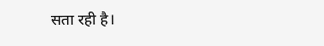सता रही है।